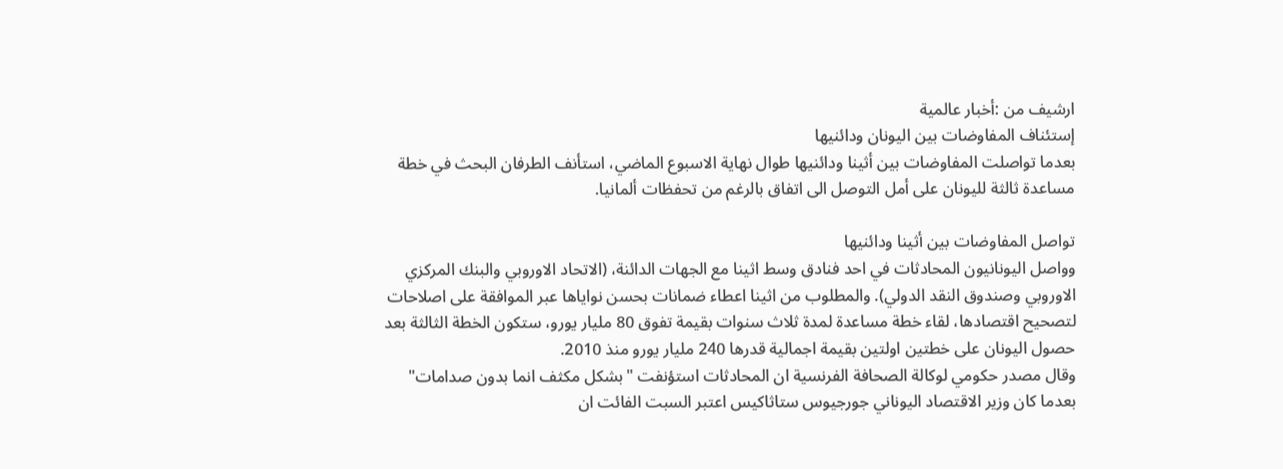ارشيف من :أخبار عالمية
إستئناف المفاوضات بين اليونان ودائنيها
بعدما تواصلت المفاوضات بين أثينا ودائنيها طوال نهاية الاسبوع الماضي، استأنف الطرفان البحث في خطة مساعدة ثالثة لليونان على أمل التوصل الى اتفاق بالرغم من تحفظات ألمانيا.

تواصل المفاوضات بين أثينا ودائنيها
وواصل اليونانيون المحادثات في احد فنادق وسط اثينا مع الجهات الدائنة، (الاتحاد الاوروبي والبنك المركزي الاوروبي وصندوق النقد الدولي). والمطلوب من اثينا اعطاء ضمانات بحسن نواياها عبر الموافقة على اصلاحات لتصحيح اقتصادها، لقاء خطة مساعدة لمدة ثلاث سنوات بقيمة تفوق 80 مليار يورو، ستكون الخطة الثالثة بعد حصول اليونان على خطتين اولتين بقيمة اجمالية قدرها 240 مليار يورو منذ 2010.
وقال مصدر حكومي لوكالة الصحافة الفرنسية ان المحادثات استؤنفت "بشكل مكثف انما بدون صدامات" بعدما كان وزير الاقتصاد اليوناني جورجيوس ستاثاكيس اعتبر السبت الفائت ان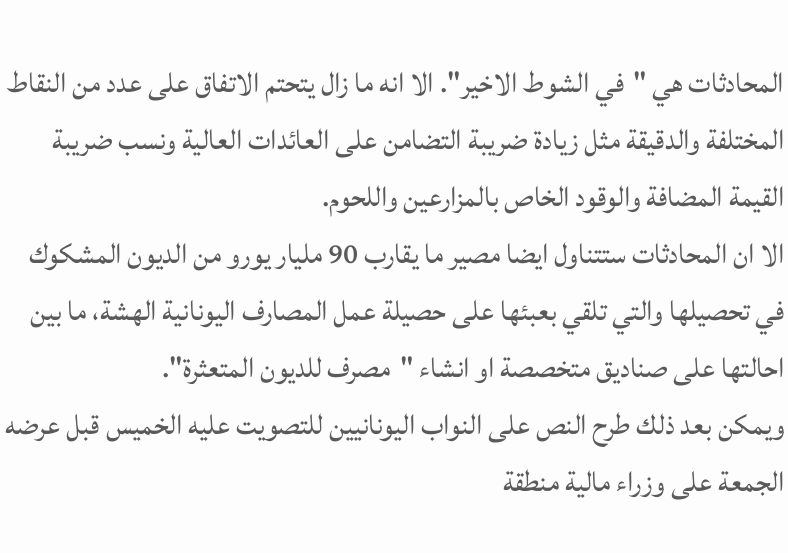المحادثات هي "في الشوط الاخير". الا انه ما زال يتحتم الاتفاق على عدد من النقاط المختلفة والدقيقة مثل زيادة ضريبة التضامن على العائدات العالية ونسب ضريبة القيمة المضافة والوقود الخاص بالمزارعين واللحوم.
الا ان المحادثات ستتناول ايضا مصير ما يقارب 90 مليار يورو من الديون المشكوك في تحصيلها والتي تلقي بعبئها على حصيلة عمل المصارف اليونانية الهشة، ما بين احالتها على صناديق متخصصة او انشاء "مصرف للديون المتعثرة".
ويمكن بعد ذلك طرح النص على النواب اليونانيين للتصويت عليه الخميس قبل عرضه الجمعة على وزراء مالية منطقة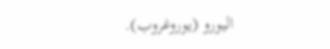اليورو (يوروغروب).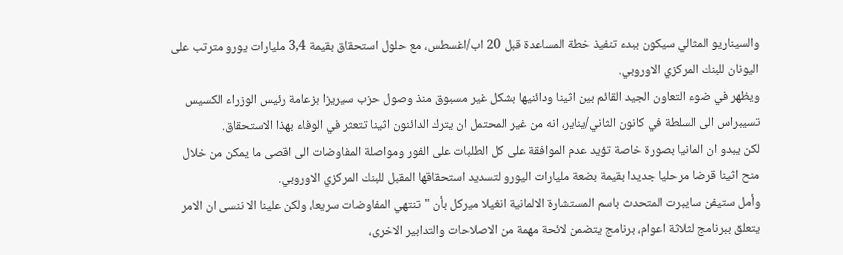والسيناريو المثالي سيكون ببدء تنفيذ خطة المساعدة قبل 20 اب/اغسطس، مع حلول استحقاق بقيمة 3,4 مليارات يورو مترتب على اليونان للبنك المركزي الاوروبي.
ويظهر في ضوء التعاون الجيد القائم بين اثينا ودائنيها بشكل غير مسبوق منذ وصول حزب سيريزا بزعامة رئيس الوزراء الكسيس تسيبراس الى السلطة في كانون الثاني/يناير، انه من غير المحتمل ان يترك الدائنون اثينا تتعثر في الوفاء بهذا الاستحقاق.
لكن يبدو ان المانيا بصورة خاصة تؤيد عدم الموافقة على كل الطلبات على الفور ومواصلة المفاوضات الى اقصى ما يمكن من خلال منح اثينا قرضا مرحليا جديدا بقيمة بضعة مليارات اليورو لتسديد استحقاقها المقبل للبنك المركزي الاوروبي.
وأمل ستيفن سايبرت المتحدث باسم المستشارة الالمانية انغيلا ميركل بأن "تنتهي المفاوضات سريعا، ولكن علينا الا ننسى ان الامر يتعلق ببرنامج لثلاثة اعوام، برنامج يتضمن لائحة مهمة من الاصلاحات والتدابير الاخرى،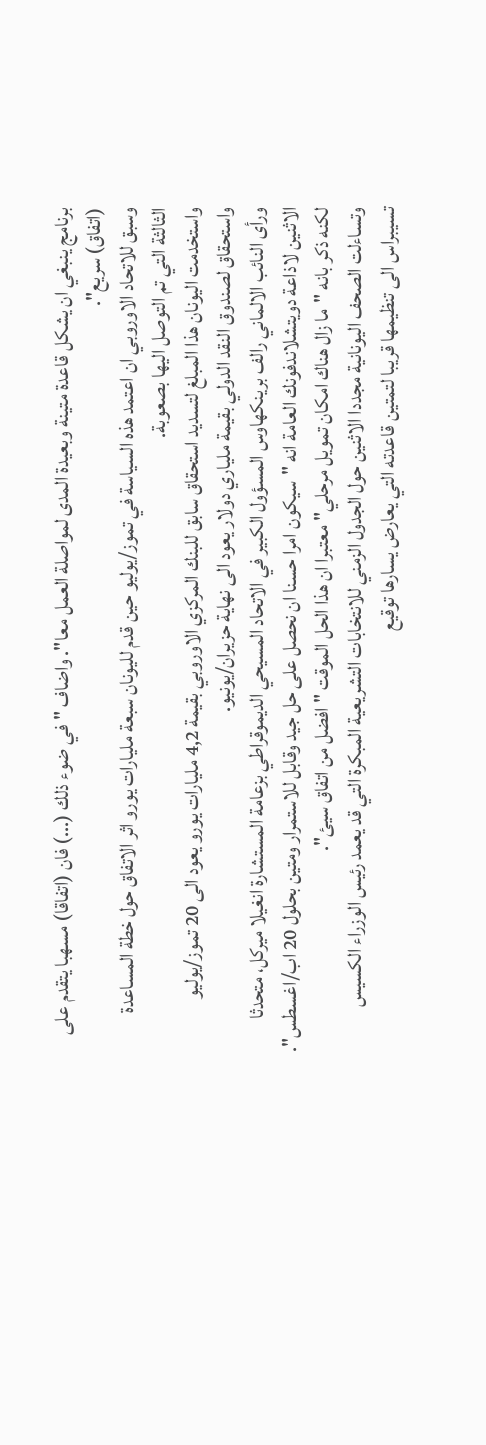برنامج ينبغي ان يشكل قاعدة متينة وبعيدة المدى لمواصلة العمل معا". واضاف "في ضوء ذلك (...) فان (اتفاقا) مسهبا يتقدم على (اتفاق) سريع".
وسبق للاتحاد الاوروبي ان اعتمد هذه السياسة في تموز/يوليو حين قدم لليونان سبعة مليارات يورو اثر الاتفاق حول خطة المساعدة الثالثة التي تم التوصل اليها بصعوبة.
واستخدمت اليونان هذا المبلغ لتسديد استحقاق سابق للبنك المركزي الاوروبي بقيمة 4,2 مليارات يورو يعود الى 20 تموز/يوليو واستحقاق لصندوق النقد الدولي بقيمة ملياري دولار يعود الى نهاية حزيران/يونيو.
ورأى النائب الالماني رالف برينكهاوس المسؤول الكبير في الاتحاد المسيحي الديموقراطي بزعامة المستشارة انغيلا ميركل، متحدثا الاثنين لاذاعة دويتشلاندفونك العامة انه "سيكون امرا حسنا ان نحصل على حل جيد وقابل للاستمرار ومتين بحلول 20 اب/اغسطس". لكنه ذكر بانه "ما زال هناك امكان تمويل مرحلي" معتبرا ان هذا الحل الموقت "افضل من اتفاق سيئ".
وتساءلت الصحف اليونانية مجددا الاثنين حول الجدول الزمني للانتخابات التشريعية المبكرة التي قد يعمد رئيس الوزراء الكسيس تسيبراس الى تنظيمها قريبا لتمتين قاعدته التي يعارض يسارها توقيع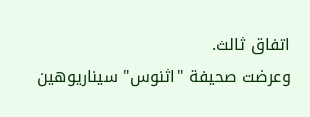اتفاق ثالث.
وعرضت صحيفة "اثنوس" سيناريوهين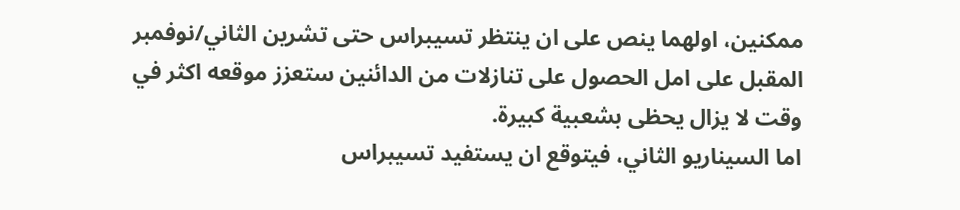ممكنين، اولهما ينص على ان ينتظر تسيبراس حتى تشرين الثاني/نوفمبر المقبل على امل الحصول على تنازلات من الدائنين ستعزز موقعه اكثر في وقت لا يزال يحظى بشعبية كبيرة.
اما السيناريو الثاني، فيتوقع ان يستفيد تسيبراس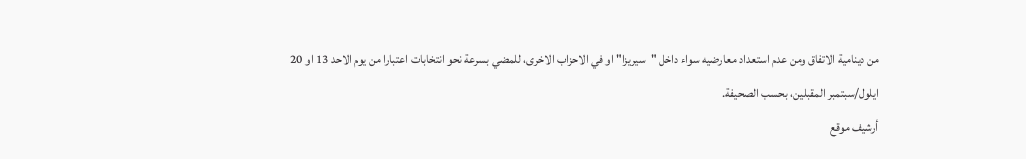من دينامية الاتفاق ومن عدم استعداد معارضيه سواء داخل "سيريزا" او في الاحزاب الاخرى، للمضي بسرعة نحو انتخابات اعتبارا من يوم الاحد 13 او 20 ايلول/سبتمبر المقبلين، بحسب الصحيفة.
أرشيف موقع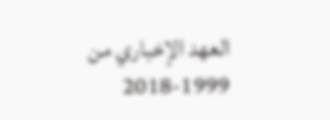العهد الإخباري من 1999-2018